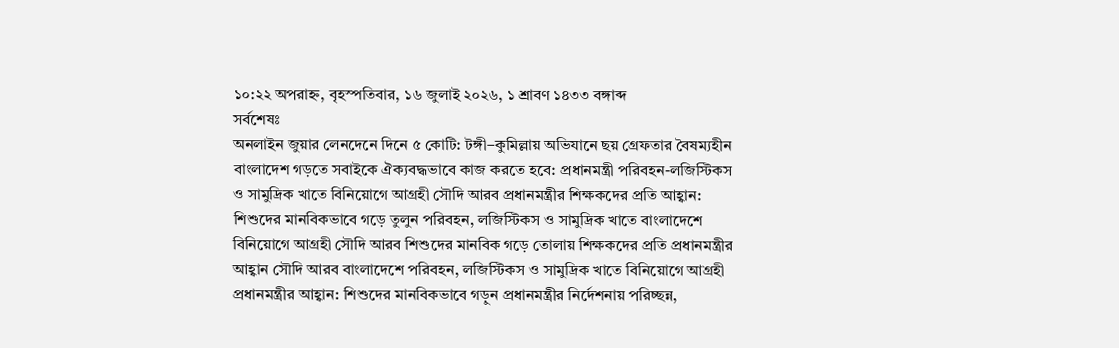১০:২২ অপরাহ্ন, বৃহস্পতিবার, ১৬ জুলাই ২০২৬, ১ শ্রাবণ ১৪৩৩ বঙ্গাব্দ
সর্বশেষঃ
অনলাইন জুয়ার লেনদেনে দিনে ৫ কোটি: টঙ্গী–কুমিল্লায় অভিযানে ছয় গ্রেফতার বৈষম্যহীন বাংলাদেশ গড়তে সবাইকে ঐক্যবদ্ধভাবে কাজ করতে হবে: প্রধানমন্ত্রী পরিবহন-লজিস্টিকস ও সামুদ্রিক খাতে বিনিয়োগে আগ্রহী সৌদি আরব প্রধানমন্ত্রীর শিক্ষকদের প্রতি আহ্বান: শিশুদের মানবিকভাবে গড়ে তুলুন পরিবহন, লজিস্টিকস ও সামুদ্রিক খাতে বাংলাদেশে বিনিয়োগে আগ্রহী সৌদি আরব শিশুদের মানবিক গড়ে তোলায় শিক্ষকদের প্রতি প্রধানমন্ত্রীর আহ্বান সৌদি আরব বাংলাদেশে পরিবহন, লজিস্টিকস ও সামুদ্রিক খাতে বিনিয়োগে আগ্রহী প্রধানমন্ত্রীর আহ্বান: শিশুদের মানবিকভাবে গড়ুন প্রধানমন্ত্রীর নির্দেশনায় পরিচ্ছন্ন,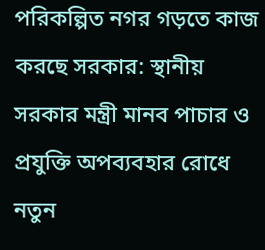পরিকল্পিত নগর গড়তে কাজ করছে সরকার: স্থানীয় সরকার মন্ত্রী মানব পাচার ও প্রযুক্তি অপব্যবহার রোধে নতুন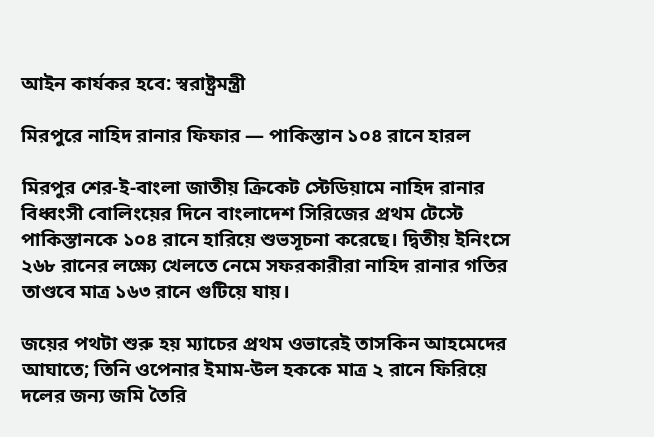আইন কার্যকর হবে: স্বরাষ্ট্রমন্ত্রী

মিরপুরে নাহিদ রানার ফিফার — পাকিস্তান ১০৪ রানে হারল

মিরপুর শের-ই-বাংলা জাতীয় ক্রিকেট স্টেডিয়ামে নাহিদ রানার বিধ্বংসী বোলিংয়ের দিনে বাংলাদেশ সিরিজের প্রথম টেস্টে পাকিস্তানকে ১০৪ রানে হারিয়ে শুভসূচনা করেছে। দ্বিতীয় ইনিংসে ২৬৮ রানের লক্ষ্যে খেলতে নেমে সফরকারীরা নাহিদ রানার গতির তাণ্ডবে মাত্র ১৬৩ রানে গুটিয়ে যায়।

জয়ের পথটা শুরু হয় ম্যাচের প্রথম ওভারেই তাসকিন আহমেদের আঘাতে; তিনি ওপেনার ইমাম-উল হককে মাত্র ২ রানে ফিরিয়ে দলের জন্য জমি তৈরি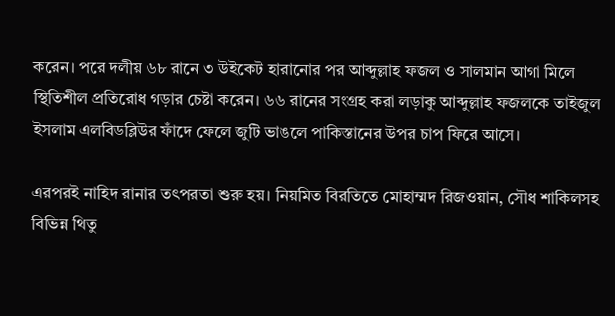করেন। পরে দলীয় ৬৮ রানে ৩ উইকেট হারানোর পর আব্দুল্লাহ ফজল ও সালমান আগা মিলে স্থিতিশীল প্রতিরোধ গড়ার চেষ্টা করেন। ৬৬ রানের সংগ্রহ করা লড়াকু আব্দুল্লাহ ফজলকে তাইজুল ইসলাম এলবিডব্লিউর ফাঁদে ফেলে জুটি ভাঙলে পাকিস্তানের উপর চাপ ফিরে আসে।

এরপরই নাহিদ রানার তৎপরতা শুরু হয়। নিয়মিত বিরতিতে মোহাম্মদ রিজওয়ান, সৌধ শাকিলসহ বিভিন্ন থিতু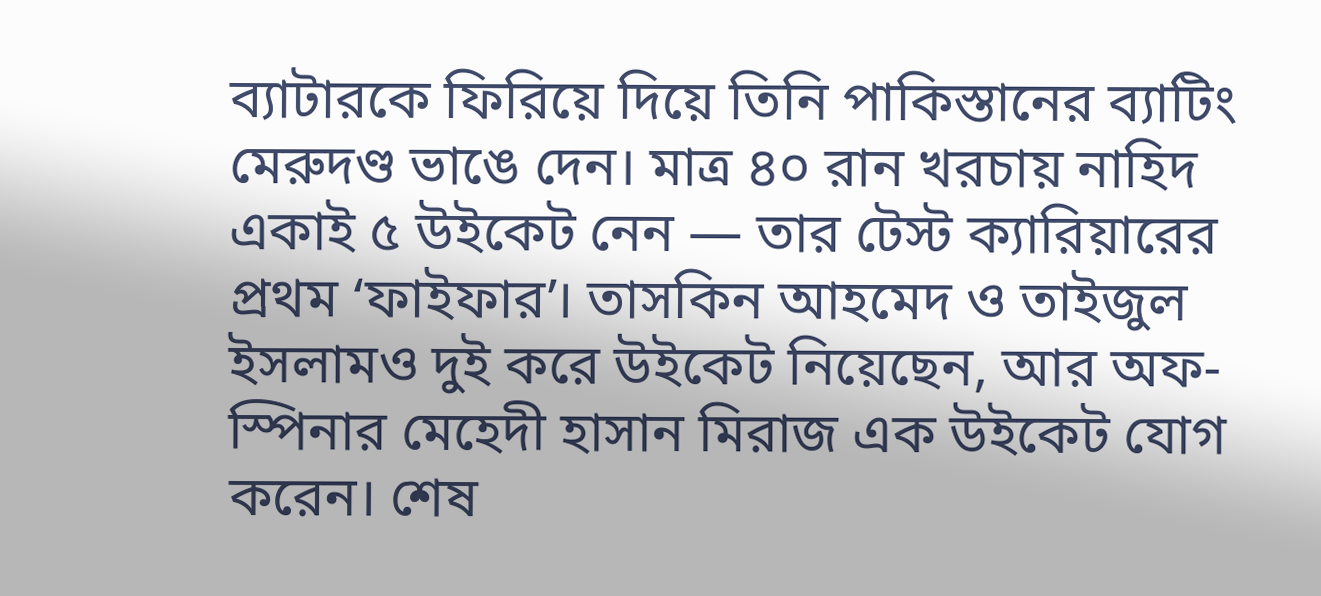ব্যাটারকে ফিরিয়ে দিয়ে তিনি পাকিস্তানের ব্যাটিং মেরুদণ্ড ভাঙে দেন। মাত্র ৪০ রান খরচায় নাহিদ একাই ৫ উইকেট নেন — তার টেস্ট ক্যারিয়ারের প্রথম ‘ফাইফার’। তাসকিন আহমেদ ও তাইজুল ইসলামও দুই করে উইকেট নিয়েছেন, আর অফ-স্পিনার মেহেদী হাসান মিরাজ এক উইকেট যোগ করেন। শেষ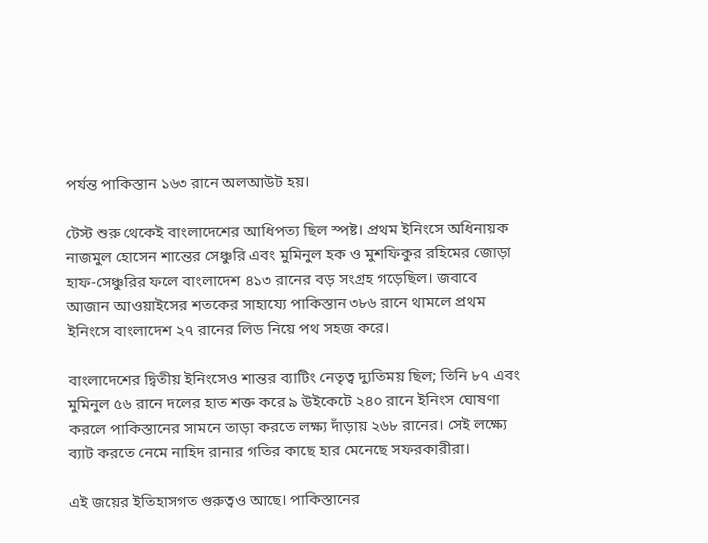পর্যন্ত পাকিস্তান ১৬৩ রানে অলআউট হয়।

টেস্ট শুরু থেকেই বাংলাদেশের আধিপত্য ছিল স্পষ্ট। প্রথম ইনিংসে অধিনায়ক নাজমুল হোসেন শান্তের সেঞ্চুরি এবং মুমিনুল হক ও মুশফিকুর রহিমের জোড়া হাফ-সেঞ্চুরির ফলে বাংলাদেশ ৪১৩ রানের বড় সংগ্রহ গড়েছিল। জবাবে আজান আওয়াইসের শতকের সাহায্যে পাকিস্তান ৩৮৬ রানে থামলে প্রথম ইনিংসে বাংলাদেশ ২৭ রানের লিড নিয়ে পথ সহজ করে।

বাংলাদেশের দ্বিতীয় ইনিংসেও শান্তর ব্যাটিং নেতৃত্ব দ্যুতিময় ছিল; তিনি ৮৭ এবং মুমিনুল ৫৬ রানে দলের হাত শক্ত করে ৯ উইকেটে ২৪০ রানে ইনিংস ঘোষণা করলে পাকিস্তানের সামনে তাড়া করতে লক্ষ্য দাঁড়ায় ২৬৮ রানের। সেই লক্ষ্যে ব্যাট করতে নেমে নাহিদ রানার গতির কাছে হার মেনেছে সফরকারীরা।

এই জয়ের ইতিহাসগত গুরুত্বও আছে। পাকিস্তানের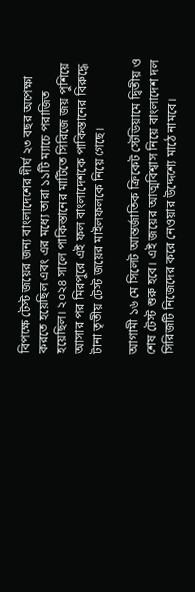বিপক্ষে টেস্ট জয়ের জন্য বাংলাদেশের দীর্ঘ ২৩ বছর অপেক্ষা করতে হয়েছিল এবং এর মধ্যে তারা ১১টি ম্যাচে পরাজিত হয়েছিল। ২০২৪ সালে পাকিস্তানের মাটিতে সিরিজে জয় পুশিয়ে আসার পর মিরপুরে এই ফল বাংলাদেশকে পাকিস্তানের বিরুদ্ধে টানা তৃতীয় টেস্ট জয়ের মাইলফলকে নিয়ে গেছে।

আগামী ১৬ মে সিলেট আন্তর্জাতিক ক্রিকেট স্টেডিয়ামে দ্বিতীয় ও শেষ টেস্ট শুরু হবে। এই জয়ের আত্মবিশ্বাস নিয়ে বাংলাদেশ দল সিরিজটি নিজেদের করে নেওয়ার উদ্দেশ্যে মাঠে নামবে।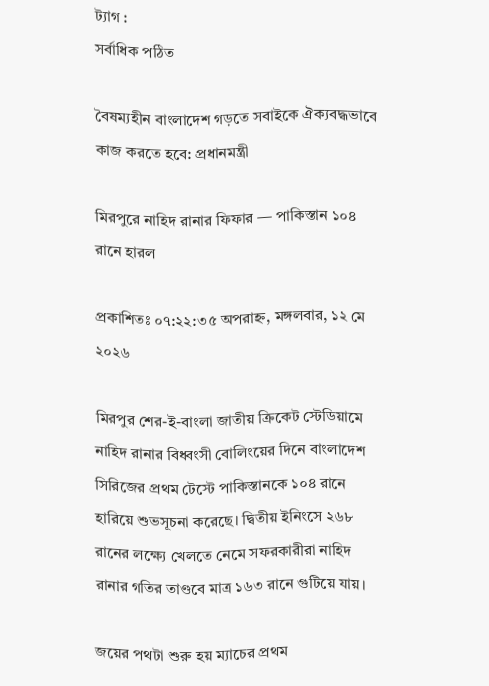ট্যাগ :
সর্বাধিক পঠিত

বৈষম্যহীন বাংলাদেশ গড়তে সবাইকে ঐক্যবদ্ধভাবে কাজ করতে হবে: প্রধানমন্ত্রী

মিরপুরে নাহিদ রানার ফিফার — পাকিস্তান ১০৪ রানে হারল

প্রকাশিতঃ ০৭:২২:৩৫ অপরাহ্ন, মঙ্গলবার, ১২ মে ২০২৬

মিরপুর শের-ই-বাংলা জাতীয় ক্রিকেট স্টেডিয়ামে নাহিদ রানার বিধ্বংসী বোলিংয়ের দিনে বাংলাদেশ সিরিজের প্রথম টেস্টে পাকিস্তানকে ১০৪ রানে হারিয়ে শুভসূচনা করেছে। দ্বিতীয় ইনিংসে ২৬৮ রানের লক্ষ্যে খেলতে নেমে সফরকারীরা নাহিদ রানার গতির তাণ্ডবে মাত্র ১৬৩ রানে গুটিয়ে যায়।

জয়ের পথটা শুরু হয় ম্যাচের প্রথম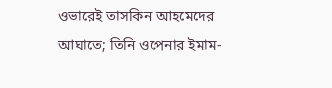ওভারেই তাসকিন আহমেদের আঘাতে; তিনি ওপেনার ইমাম-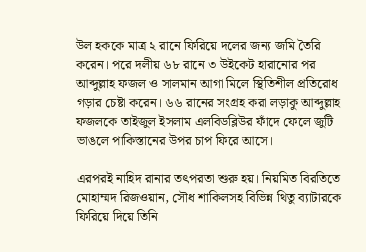উল হককে মাত্র ২ রানে ফিরিয়ে দলের জন্য জমি তৈরি করেন। পরে দলীয় ৬৮ রানে ৩ উইকেট হারানোর পর আব্দুল্লাহ ফজল ও সালমান আগা মিলে স্থিতিশীল প্রতিরোধ গড়ার চেষ্টা করেন। ৬৬ রানের সংগ্রহ করা লড়াকু আব্দুল্লাহ ফজলকে তাইজুল ইসলাম এলবিডব্লিউর ফাঁদে ফেলে জুটি ভাঙলে পাকিস্তানের উপর চাপ ফিরে আসে।

এরপরই নাহিদ রানার তৎপরতা শুরু হয়। নিয়মিত বিরতিতে মোহাম্মদ রিজওয়ান, সৌধ শাকিলসহ বিভিন্ন থিতু ব্যাটারকে ফিরিয়ে দিয়ে তিনি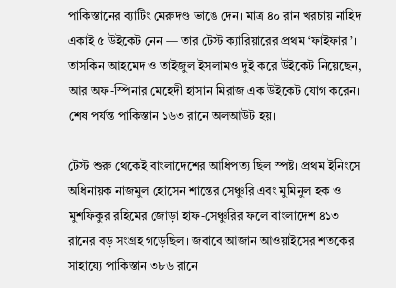পাকিস্তানের ব্যাটিং মেরুদণ্ড ভাঙে দেন। মাত্র ৪০ রান খরচায় নাহিদ একাই ৫ উইকেট নেন — তার টেস্ট ক্যারিয়ারের প্রথম ‘ফাইফার’। তাসকিন আহমেদ ও তাইজুল ইসলামও দুই করে উইকেট নিয়েছেন, আর অফ-স্পিনার মেহেদী হাসান মিরাজ এক উইকেট যোগ করেন। শেষ পর্যন্ত পাকিস্তান ১৬৩ রানে অলআউট হয়।

টেস্ট শুরু থেকেই বাংলাদেশের আধিপত্য ছিল স্পষ্ট। প্রথম ইনিংসে অধিনায়ক নাজমুল হোসেন শান্তের সেঞ্চুরি এবং মুমিনুল হক ও মুশফিকুর রহিমের জোড়া হাফ-সেঞ্চুরির ফলে বাংলাদেশ ৪১৩ রানের বড় সংগ্রহ গড়েছিল। জবাবে আজান আওয়াইসের শতকের সাহায্যে পাকিস্তান ৩৮৬ রানে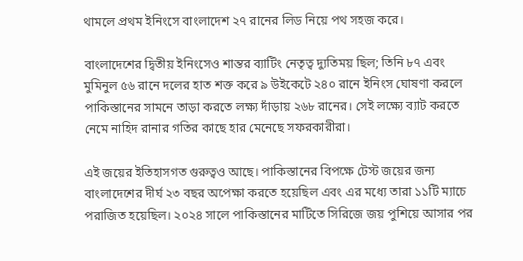থামলে প্রথম ইনিংসে বাংলাদেশ ২৭ রানের লিড নিয়ে পথ সহজ করে।

বাংলাদেশের দ্বিতীয় ইনিংসেও শান্তর ব্যাটিং নেতৃত্ব দ্যুতিময় ছিল; তিনি ৮৭ এবং মুমিনুল ৫৬ রানে দলের হাত শক্ত করে ৯ উইকেটে ২৪০ রানে ইনিংস ঘোষণা করলে পাকিস্তানের সামনে তাড়া করতে লক্ষ্য দাঁড়ায় ২৬৮ রানের। সেই লক্ষ্যে ব্যাট করতে নেমে নাহিদ রানার গতির কাছে হার মেনেছে সফরকারীরা।

এই জয়ের ইতিহাসগত গুরুত্বও আছে। পাকিস্তানের বিপক্ষে টেস্ট জয়ের জন্য বাংলাদেশের দীর্ঘ ২৩ বছর অপেক্ষা করতে হয়েছিল এবং এর মধ্যে তারা ১১টি ম্যাচে পরাজিত হয়েছিল। ২০২৪ সালে পাকিস্তানের মাটিতে সিরিজে জয় পুশিয়ে আসার পর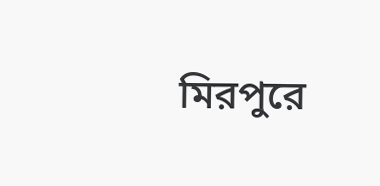মিরপুরে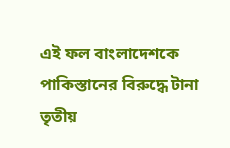এই ফল বাংলাদেশকে পাকিস্তানের বিরুদ্ধে টানা তৃতীয়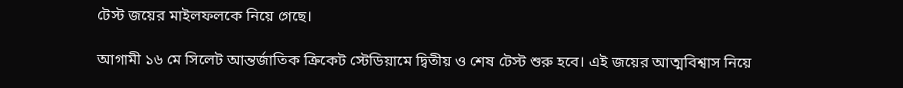টেস্ট জয়ের মাইলফলকে নিয়ে গেছে।

আগামী ১৬ মে সিলেট আন্তর্জাতিক ক্রিকেট স্টেডিয়ামে দ্বিতীয় ও শেষ টেস্ট শুরু হবে। এই জয়ের আত্মবিশ্বাস নিয়ে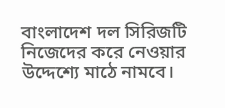বাংলাদেশ দল সিরিজটি নিজেদের করে নেওয়ার উদ্দেশ্যে মাঠে নামবে।